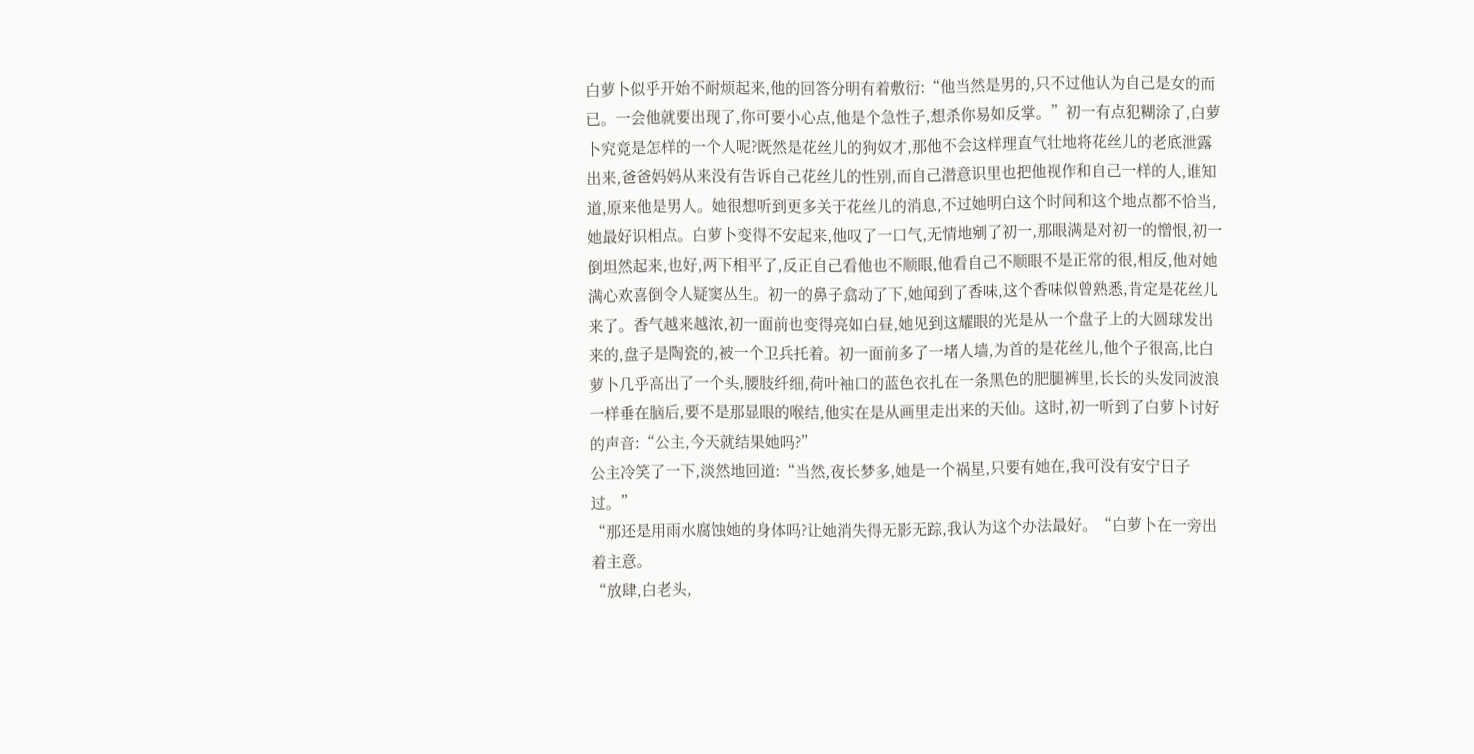白萝卜似乎开始不耐烦起来,他的回答分明有着敷衍:“他当然是男的,只不过他认为自己是女的而已。一会他就要出现了,你可要小心点,他是个急性子,想杀你易如反掌。”初一有点犯糊涂了,白萝卜究竟是怎样的一个人呢?既然是花丝儿的狗奴才,那他不会这样理直气壮地将花丝儿的老底泄露出来,爸爸妈妈从来没有告诉自己花丝儿的性别,而自己潜意识里也把他视作和自己一样的人,谁知道,原来他是男人。她很想听到更多关于花丝儿的消息,不过她明白这个时间和这个地点都不恰当,她最好识相点。白萝卜变得不安起来,他叹了一口气,无情地剜了初一,那眼满是对初一的憎恨,初一倒坦然起来,也好,两下相平了,反正自己看他也不顺眼,他看自己不顺眼不是正常的很,相反,他对她满心欢喜倒令人疑窦丛生。初一的鼻子翕动了下,她闻到了香味,这个香味似曾熟悉,肯定是花丝儿来了。香气越来越浓,初一面前也变得亮如白昼,她见到这耀眼的光是从一个盘子上的大圆球发出来的,盘子是陶瓷的,被一个卫兵托着。初一面前多了一堵人墙,为首的是花丝儿,他个子很高,比白萝卜几乎高出了一个头,腰肢纤细,荷叶袖口的蓝色衣扎在一条黑色的肥腿裤里,长长的头发同波浪一样垂在脑后,要不是那显眼的喉结,他实在是从画里走出来的天仙。这时,初一听到了白萝卜讨好的声音:“公主,今天就结果她吗?”
公主冷笑了一下,淡然地回道:“当然,夜长梦多,她是一个祸星,只要有她在,我可没有安宁日子过。”
“那还是用雨水腐蚀她的身体吗?让她消失得无影无踪,我认为这个办法最好。“白萝卜在一旁出着主意。
“放肆,白老头,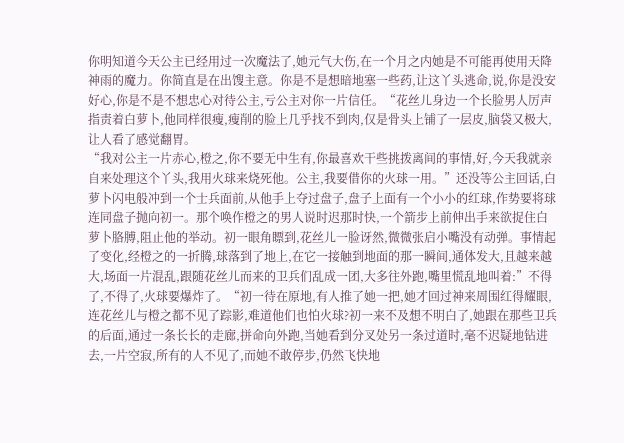你明知道今天公主已经用过一次魔法了,她元气大伤,在一个月之内她是不可能再使用天降神雨的魔力。你简直是在出馊主意。你是不是想暗地塞一些药,让这丫头逃命,说,你是没安好心,你是不是不想忠心对待公主,亏公主对你一片信任。“花丝儿身边一个长脸男人厉声指责着白萝卜,他同样很瘦,瘦削的脸上几乎找不到肉,仅是骨头上铺了一层皮,脑袋又极大,让人看了感觉翻胃。
“我对公主一片赤心,橙之,你不要无中生有,你最喜欢干些挑拨离间的事情,好,今天我就亲自来处理这个丫头,我用火球来烧死他。公主,我要借你的火球一用。”还没等公主回话,白萝卜闪电般冲到一个士兵面前,从他手上夺过盘子,盘子上面有一个小小的红球,作势要将球连同盘子抛向初一。那个唤作橙之的男人说时迟那时快,一个箭步上前伸出手来欲捉住白萝卜胳膊,阻止他的举动。初一眼角瞟到,花丝儿一脸讶然,微微张启小嘴没有动弹。事情起了变化,经橙之的一折腾,球落到了地上,在它一接触到地面的那一瞬间,通体发大,且越来越大,场面一片混乱,跟随花丝儿而来的卫兵们乱成一团,大多往外跑,嘴里慌乱地叫着:”不得了,不得了,火球要爆炸了。“初一待在原地,有人推了她一把,她才回过神来周围红得耀眼,连花丝儿与橙之都不见了踪影,难道他们也怕火球?初一来不及想不明白了,她跟在那些卫兵的后面,通过一条长长的走廊,拼命向外跑,当她看到分叉处另一条过道时,毫不迟疑地钻进去,一片空寂,所有的人不见了,而她不敢停步,仍然飞快地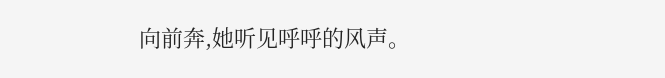向前奔,她听见呼呼的风声。